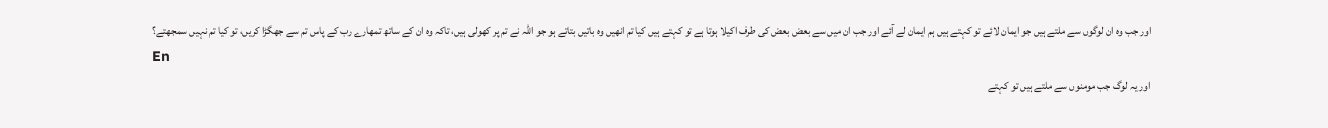اور جب وہ ان لوگوں سے ملتے ہیں جو ایمان لائے تو کہتے ہیں ہم ایمان لے آئے اور جب ان میں سے بعض بعض کی طرف اکیلا ہوتا ہے تو کہتے ہیں کیا تم انھیں وہ باتیں بتاتے ہو جو اللہ نے تم پر کھولی ہیں، تاکہ وہ ان کے ساتھ تمھارے رب کے پاس تم سے جھگڑا کریں، تو کیا تم نہیں سمجھتے؟
En
اور یہ لوگ جب مومنوں سے ملتے ہیں تو کہتے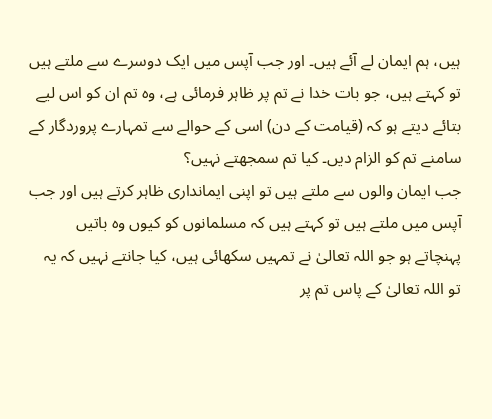ہیں، ہم ایمان لے آئے ہیں۔ اور جب آپس میں ایک دوسرے سے ملتے ہیں تو کہتے ہیں، جو بات خدا نے تم پر ظاہر فرمائی ہے، وہ تم ان کو اس لیے بتائے دیتے ہو کہ (قیامت کے دن) اسی کے حوالے سے تمہارے پروردگار کے سامنے تم کو الزام دیں۔ کیا تم سمجھتے نہیں؟
جب ایمان والوں سے ملتے ہیں تو اپنی ایمانداری ظاہر کرتے ہیں اور جب آپس میں ملتے ہیں تو کہتے ہیں کہ مسلمانوں کو کیوں وه باتیں پہنچاتے ہو جو اللہ تعالیٰ نے تمہیں سکھائی ہیں، کیا جانتے نہیں کہ یہ تو اللہ تعالیٰ کے پاس تم پر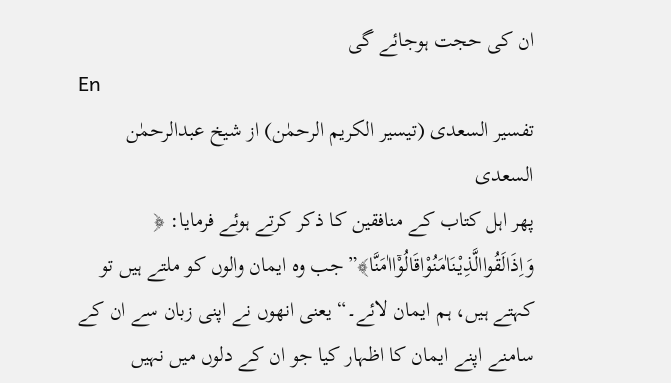ان کی حجت ہوجائے گی
En
تفسیر السعدی (تیسیر الکریم الرحمٰن) از شیخ عبدالرحمٰن السعدی
پھر اہل کتاب کے منافقین کا ذکر کرتے ہوئے فرمایا: ﴿ وَاِذَالَقُواالَّذِیْنَاٰمَنُوْاقَالُوْۤااٰمَنَّا﴾”جب وہ ایمان والوں کو ملتے ہیں تو کہتے ہیں، ہم ایمان لائے۔“ یعنی انھوں نے اپنی زبان سے ان کے سامنے اپنے ایمان کا اظہار کیا جو ان کے دلوں میں نہیں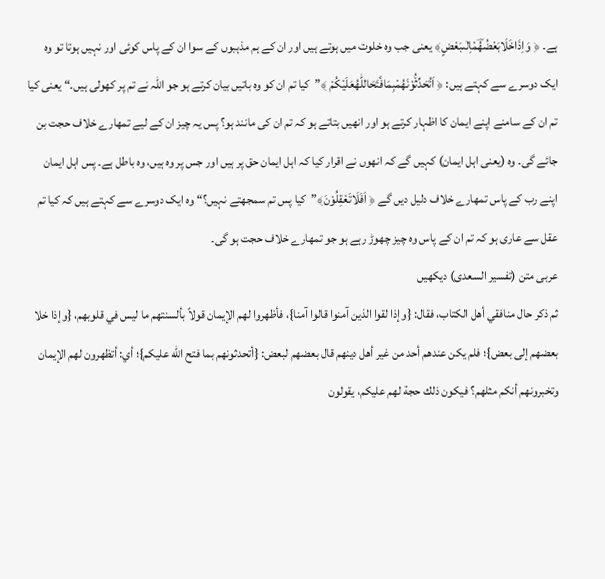ہے۔ ﴿ وَاِذَاخَلَابَعْضُهُؔمْاِلٰىبَعْضٍ﴾ یعنی جب وہ خلوت میں ہوتے ہیں اور ان کے ہم مذہبوں کے سوا ان کے پاس کوئی اور نہیں ہوتا تو وہ ایک دوسرے سے کہتے ہیں: ﴿ اَتُحَدِّثُ٘وْنَهُمْبِمَافَ٘تَحَاللّٰهُعَلَیْكُمْ ﴾”کیا تم ان کو وہ باتیں بیان کرتے ہو جو اللہ نے تم پر کھولی ہیں۔“ یعنی کیا تم ان کے سامنے اپنے ایمان کا اظہار کرتے ہو اور انھیں بتاتے ہو کہ تم ان کی مانند ہو؟ پس یہ چیز ان کے لیے تمھارے خلاف حجت بن جائے گی۔ وہ (یعنی اہل ایمان) کہیں گے کہ انھوں نے اقرار کیا کہ اہل ایمان حق پر ہیں اور جس پر وہ ہیں، وہ باطل ہے۔ پس اہل ایمان اپنے رب کے پاس تمھارے خلاف دلیل دیں گے ﴿ اَفَلَاتَعْقِلُوْنَ﴾”کیا پس تم سمجھتے نہیں؟“ وہ ایک دوسرے سے کہتے ہیں کہ کیا تم عقل سے عاری ہو کہ تم ان کے پاس وہ چیز چھوڑ رہے ہو جو تمھارے خلاف حجت ہو گی۔
عربی متن (تفسیر السعدی) دیکھیں
ثم ذكر حال منافقي أهل الكتاب، فقال: {وإذا لقوا الذين آمنوا قالوا آمنا}، فأظهروا لهم الإيمان قولاً بألسنتهم ما ليس في قلوبهم، {وإذا خلا بعضهم إلى بعض}؛ فلم يكن عندهم أحد من غير أهل دينهم قال بعضهم لبعض: {أتحدثونهم بما فتح الله عليكم}؛ أي: أتظهرون لهم الإيمان وتخبرونهم أنكم مثلهم؟ فيكون ذلك حجة لهم عليكم، يقولون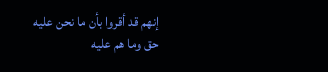إنهم قد أقروا بأن ما نحن عليه حق وما هم عليه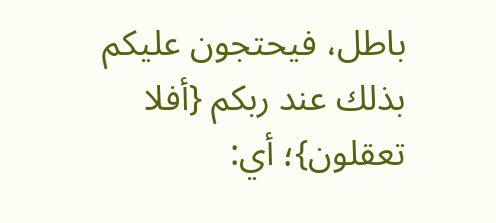باطل، فيحتجون عليكم بذلك عند ربكم {أفلا تعقلون}؛ أي: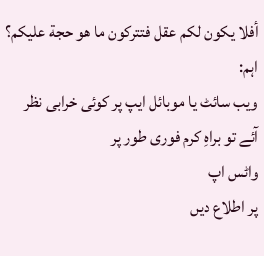أفلا يكون لكم عقل فتتركون ما هو حجة عليكم؟
اہم:
ویب سائٹ یا موبائل ایپ پر کوئی خرابی نظر آئے تو براہِ کرم فوری طور پر
واٹس اپ
پر اطلاع دیں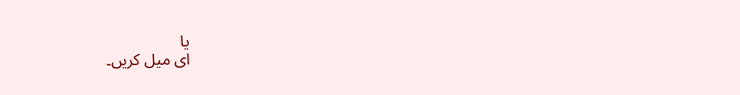یا
ای میل کریں۔